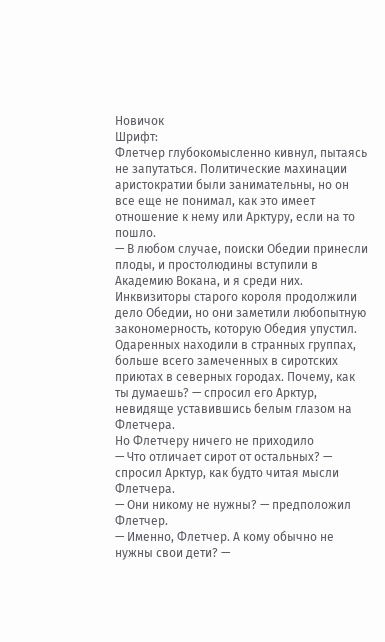Новичок
Шрифт:
Флетчер глубокомысленно кивнул, пытаясь не запутаться. Политические махинации аристократии были занимательны, но он все еще не понимал, как это имеет отношение к нему или Арктуру, если на то пошло.
— В любом случае, поиски Обедии принесли плоды, и простолюдины вступили в Академию Вокана, и я среди них. Инквизиторы старого короля продолжили дело Обедии, но они заметили любопытную закономерность, которую Обедия упустил. Одаренных находили в странных группах, больше всего замеченных в сиротских приютах в северных городах. Почему, как ты думаешь? — спросил его Арктур, невидяще уставившись белым глазом на Флетчера.
Но Флетчеру ничего не приходило
— Что отличает сирот от остальных? — спросил Арктур, как будто читая мысли Флетчера.
— Они никому не нужны? — предположил Флетчер.
— Именно, Флетчер. А кому обычно не нужны свои дети? —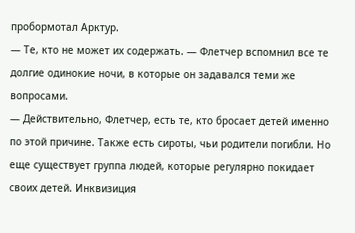пробормотал Арктур.
— Те, кто не может их содержать. — Флетчер вспомнил все те долгие одинокие ночи, в которые он задавался теми же вопросами.
— Действительно, Флетчер, есть те, кто бросает детей именно по этой причине. Также есть сироты, чьи родители погибли. Но еще существует группа людей, которые регулярно покидает своих детей. Инквизиция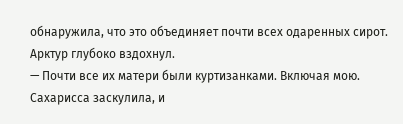обнаружила, что это объединяет почти всех одаренных сирот.
Арктур глубоко вздохнул.
— Почти все их матери были куртизанками. Включая мою.
Сахарисса заскулила, и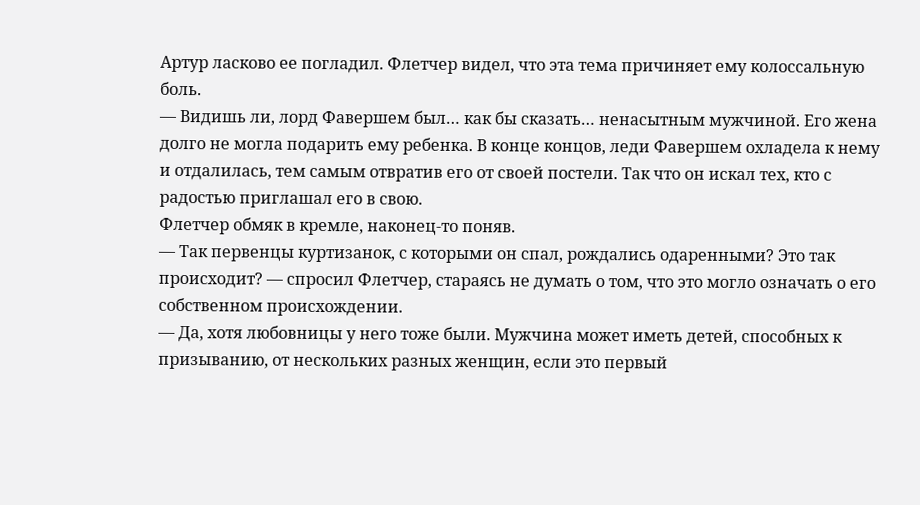Артур ласково ее погладил. Флетчер видел, что эта тема причиняет ему колоссальную боль.
— Видишь ли, лорд Фавершем был… как бы сказать… ненасытным мужчиной. Его жена долго не могла подарить ему ребенка. В конце концов, леди Фавершем охладела к нему и отдалилась, тем самым отвратив его от своей постели. Так что он искал тех, кто с радостью приглашал его в свою.
Флетчер обмяк в кремле, наконец-то поняв.
— Так первенцы куртизанок, с которыми он спал, рождались одаренными? Это так происходит? — спросил Флетчер, стараясь не думать о том, что это могло означать о его собственном происхождении.
— Да, хотя любовницы у него тоже были. Мужчина может иметь детей, способных к призыванию, от нескольких разных женщин, если это первый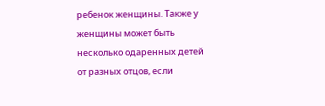ребенок женщины. Также у женщины может быть несколько одаренных детей от разных отцов, если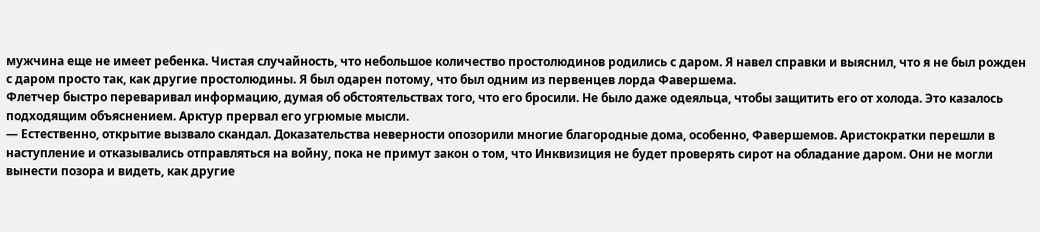мужчина еще не имеет ребенка. Чистая случайность, что небольшое количество простолюдинов родились с даром. Я навел справки и выяснил, что я не был рожден с даром просто так, как другие простолюдины. Я был одарен потому, что был одним из первенцев лорда Фавершема.
Флетчер быстро переваривал информацию, думая об обстоятельствах того, что его бросили. Не было даже одеяльца, чтобы защитить его от холода. Это казалось подходящим объяснением. Арктур прервал его угрюмые мысли.
— Естественно, открытие вызвало скандал. Доказательства неверности опозорили многие благородные дома, особенно, Фавершемов. Аристократки перешли в наступление и отказывались отправляться на войну, пока не примут закон о том, что Инквизиция не будет проверять сирот на обладание даром. Они не могли вынести позора и видеть, как другие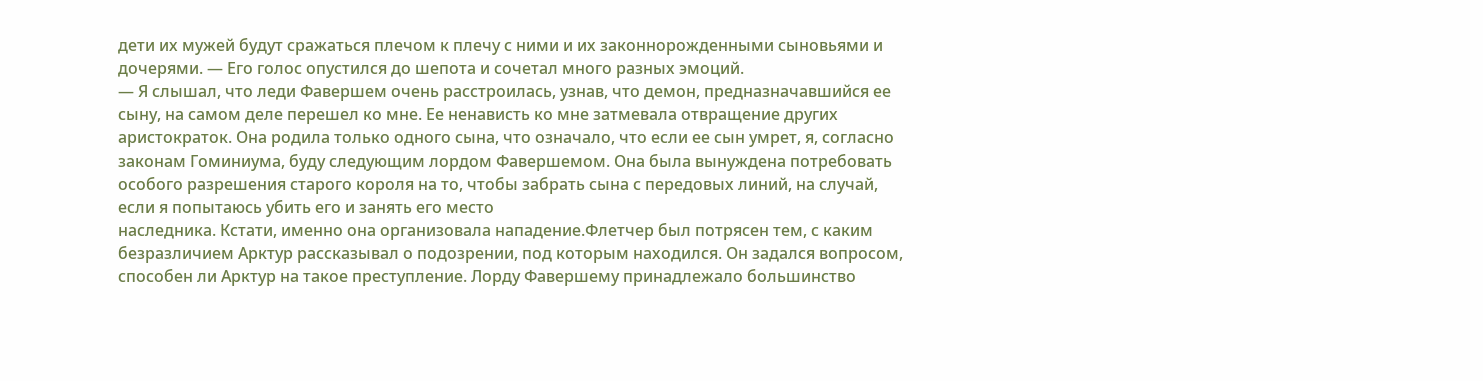дети их мужей будут сражаться плечом к плечу с ними и их законнорожденными сыновьями и дочерями. — Его голос опустился до шепота и сочетал много разных эмоций.
— Я слышал, что леди Фавершем очень расстроилась, узнав, что демон, предназначавшийся ее сыну, на самом деле перешел ко мне. Ее ненависть ко мне затмевала отвращение других аристократок. Она родила только одного сына, что означало, что если ее сын умрет, я, согласно законам Гоминиума, буду следующим лордом Фавершемом. Она была вынуждена потребовать особого разрешения старого короля на то, чтобы забрать сына с передовых линий, на случай, если я попытаюсь убить его и занять его место
наследника. Кстати, именно она организовала нападение.Флетчер был потрясен тем, с каким безразличием Арктур рассказывал о подозрении, под которым находился. Он задался вопросом, способен ли Арктур на такое преступление. Лорду Фавершему принадлежало большинство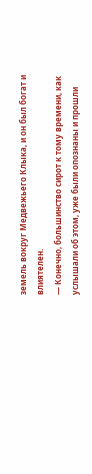земель вокруг Медвежьего Клыка, и он был богат и влиятелен.
— Конечно, большинство сирот к тому времени, как услышали об этом, уже были опознаны и прошли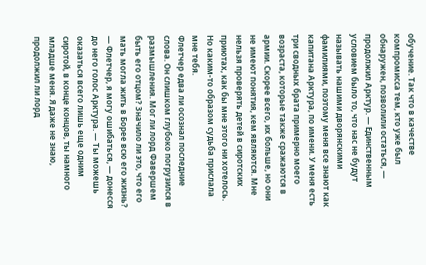обучение. Так что в качестве компромисса тем, кто уже был обнаружен, позволили остаться, — продолжил Арктур. — Единственным условием было то, что нас не будут называть нашими дворянскими фамилиями, поэтому меня все знают как капитана Арктура, по имени. У меня есть три сводных брата примерно моего возраста, которые также сражаются в армии. Скорее всего, их больше, но они не имеют понятия, кем являются. Мне нельзя проверять детей в сиротских приютах, как бы мне этого ни хотелось. Но каким-то образом судьба прислала мне тебя.
Флетчер едва ли осознал последние слова. Он слишком глубоко погрузился в размышления. Мог ли лорд Фавершем быть его отцом? Значило ли это, что его мать могла жить в Борее всю его жизнь?
— Флетчер, я могу ошибаться, — донесся до него голос Арктура. — Ты можешь оказаться всего лишь еще одним сиротой, в конце концов, ты намного младше меня. Я даже не знаю, продолжил ли лорд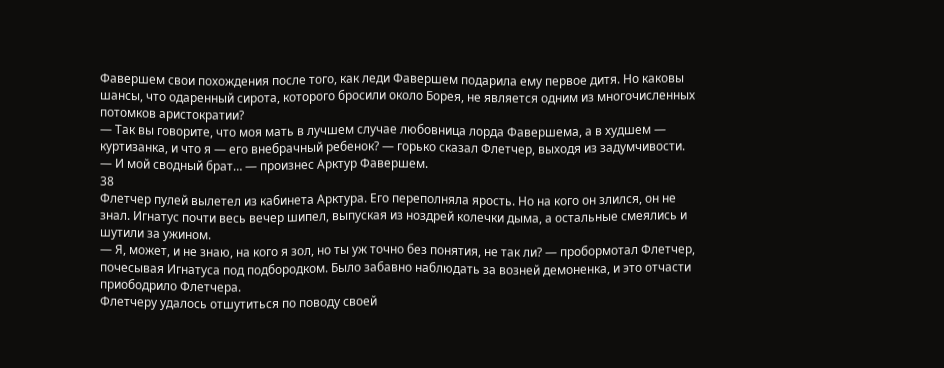Фавершем свои похождения после того, как леди Фавершем подарила ему первое дитя. Но каковы шансы, что одаренный сирота, которого бросили около Борея, не является одним из многочисленных потомков аристократии?
— Так вы говорите, что моя мать в лучшем случае любовница лорда Фавершема, а в худшем — куртизанка, и что я — его внебрачный ребенок? — горько сказал Флетчер, выходя из задумчивости.
— И мой сводный брат… — произнес Арктур Фавершем.
38
Флетчер пулей вылетел из кабинета Арктура. Его переполняла ярость. Но на кого он злился, он не знал. Игнатус почти весь вечер шипел, выпуская из ноздрей колечки дыма, а остальные смеялись и шутили за ужином.
— Я, может, и не знаю, на кого я зол, но ты уж точно без понятия, не так ли? — пробормотал Флетчер, почесывая Игнатуса под подбородком. Было забавно наблюдать за возней демоненка, и это отчасти приободрило Флетчера.
Флетчеру удалось отшутиться по поводу своей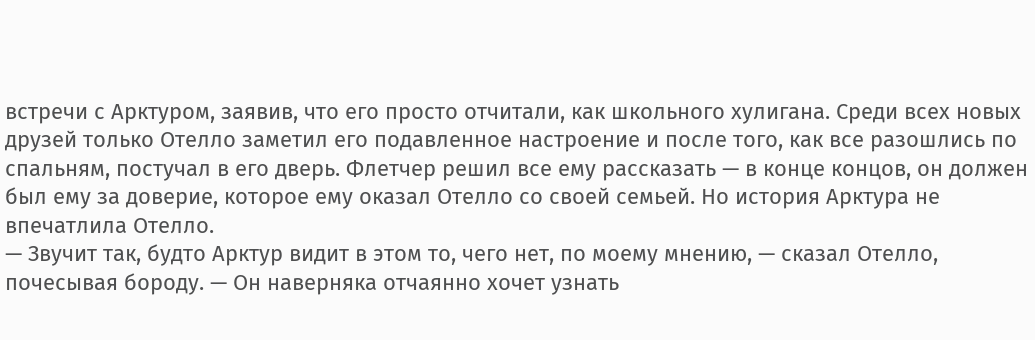встречи с Арктуром, заявив, что его просто отчитали, как школьного хулигана. Среди всех новых друзей только Отелло заметил его подавленное настроение и после того, как все разошлись по спальням, постучал в его дверь. Флетчер решил все ему рассказать — в конце концов, он должен был ему за доверие, которое ему оказал Отелло со своей семьей. Но история Арктура не впечатлила Отелло.
— Звучит так, будто Арктур видит в этом то, чего нет, по моему мнению, — сказал Отелло, почесывая бороду. — Он наверняка отчаянно хочет узнать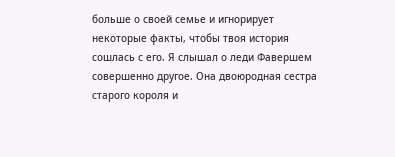больше о своей семье и игнорирует некоторые факты, чтобы твоя история сошлась с его. Я слышал о леди Фавершем совершенно другое. Она двоюродная сестра старого короля и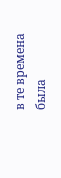в те времена была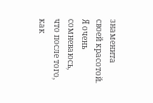знаменита своей красотой. Я очень сомневаюсь, что после того, как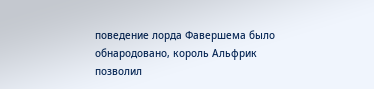поведение лорда Фавершема было обнародовано, король Альфрик позволил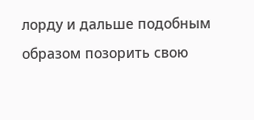лорду и дальше подобным образом позорить свою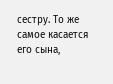сестру. То же самое касается его сына,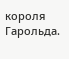короля Гарольда.